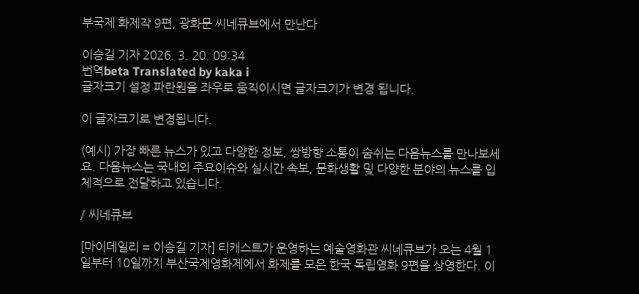부국제 화제작 9편, 광화문 씨네큐브에서 만난다

이승길 기자 2026. 3. 20. 09:34
번역beta Translated by kaka i
글자크기 설정 파란원을 좌우로 움직이시면 글자크기가 변경 됩니다.

이 글자크기로 변경됩니다.

(예시) 가장 빠른 뉴스가 있고 다양한 정보, 쌍방향 소통이 숨쉬는 다음뉴스를 만나보세요. 다음뉴스는 국내외 주요이슈와 실시간 속보, 문화생활 및 다양한 분야의 뉴스를 입체적으로 전달하고 있습니다.

/ 씨네큐브

[마이데일리 = 이승길 기자] 티캐스트가 운영하는 예술영화관 씨네큐브가 오는 4월 1일부터 10일까지 부산국제영화제에서 화제를 모은 한국 독립영화 9편을 상영한다. 이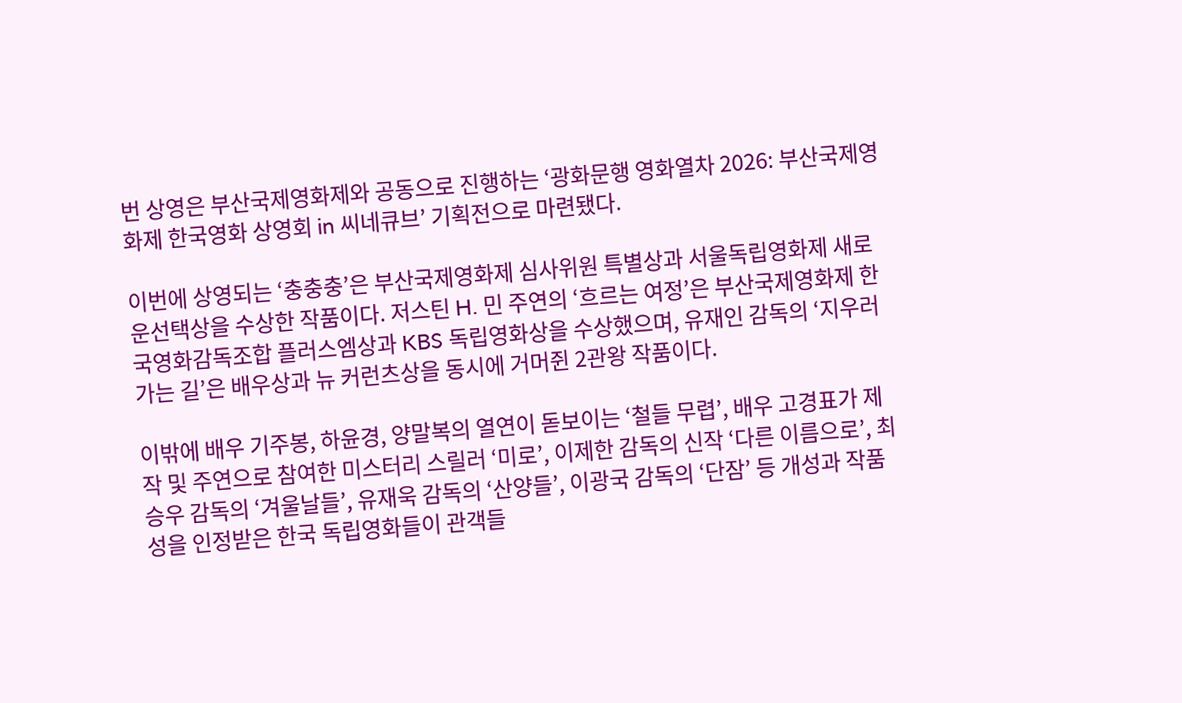번 상영은 부산국제영화제와 공동으로 진행하는 ‘광화문행 영화열차 2026: 부산국제영화제 한국영화 상영회 in 씨네큐브’ 기획전으로 마련됐다.

이번에 상영되는 ‘충충충’은 부산국제영화제 심사위원 특별상과 서울독립영화제 새로운선택상을 수상한 작품이다. 저스틴 H. 민 주연의 ‘흐르는 여정’은 부산국제영화제 한국영화감독조합 플러스엠상과 KBS 독립영화상을 수상했으며, 유재인 감독의 ‘지우러 가는 길’은 배우상과 뉴 커런츠상을 동시에 거머쥔 2관왕 작품이다.

이밖에 배우 기주봉, 하윤경, 양말복의 열연이 돋보이는 ‘철들 무렵’, 배우 고경표가 제작 및 주연으로 참여한 미스터리 스릴러 ‘미로’, 이제한 감독의 신작 ‘다른 이름으로’, 최승우 감독의 ‘겨울날들’, 유재욱 감독의 ‘산양들’, 이광국 감독의 ‘단잠’ 등 개성과 작품성을 인정받은 한국 독립영화들이 관객들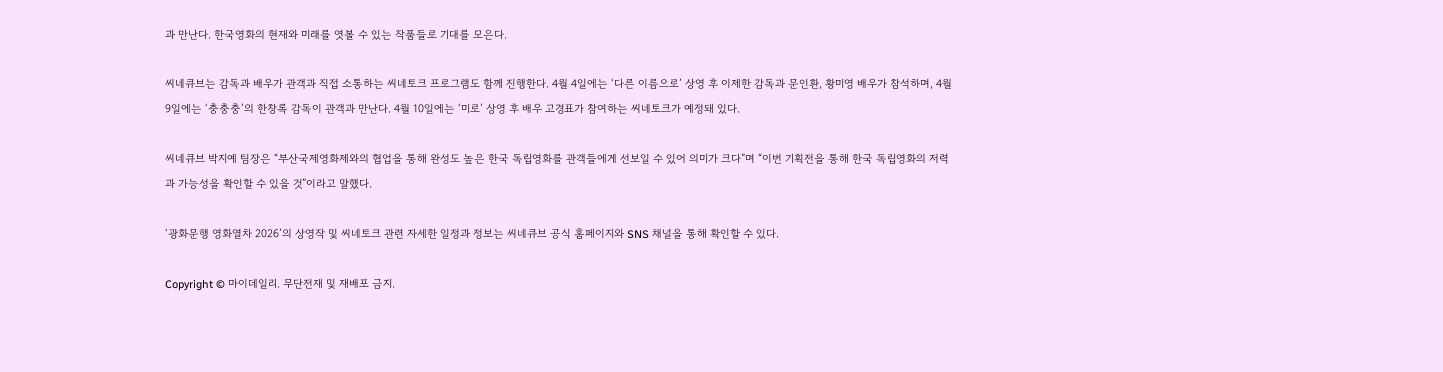과 만난다. 한국영화의 현재와 미래를 엿볼 수 있는 작품들로 기대를 모은다.

씨네큐브는 감독과 배우가 관객과 직접 소통하는 씨네토크 프로그램도 함께 진행한다. 4월 4일에는 ‘다른 이름으로’ 상영 후 이제한 감독과 문인환, 황미영 배우가 참석하며, 4월 9일에는 ‘충충충’의 한창록 감독이 관객과 만난다. 4월 10일에는 ‘미로’ 상영 후 배우 고경표가 참여하는 씨네토크가 예정돼 있다.

씨네큐브 박지예 팀장은 “부산국제영화제와의 협업을 통해 완성도 높은 한국 독립영화를 관객들에게 선보일 수 있어 의미가 크다”며 “이번 기획전을 통해 한국 독립영화의 저력과 가능성을 확인할 수 있을 것”이라고 말했다.

‘광화문행 영화열차 2026’의 상영작 및 씨네토크 관련 자세한 일정과 정보는 씨네큐브 공식 홈페이지와 SNS 채널을 통해 확인할 수 있다.

Copyright © 마이데일리. 무단전재 및 재배포 금지.